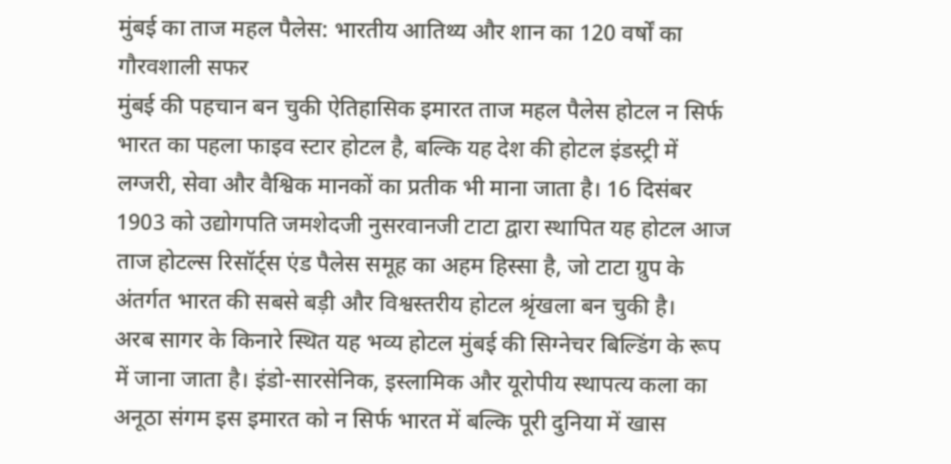मुंबई का ताज महल पैलेस: भारतीय आतिथ्य और शान का 120 वर्षों का गौरवशाली सफर
मुंबई की पहचान बन चुकी ऐतिहासिक इमारत ताज महल पैलेस होटल न सिर्फ भारत का पहला फाइव स्टार होटल है, बल्कि यह देश की होटल इंडस्ट्री में लग्जरी, सेवा और वैश्विक मानकों का प्रतीक भी माना जाता है। 16 दिसंबर 1903 को उद्योगपति जमशेदजी नुसरवानजी टाटा द्वारा स्थापित यह होटल आज ताज होटल्स रिसॉर्ट्स एंड पैलेस समूह का अहम हिस्सा है, जो टाटा ग्रुप के अंतर्गत भारत की सबसे बड़ी और विश्वस्तरीय होटल श्रृंखला बन चुकी है।
अरब सागर के किनारे स्थित यह भव्य होटल मुंबई की सिग्नेचर बिल्डिंग के रूप में जाना जाता है। इंडो-सारसेनिक, इस्लामिक और यूरोपीय स्थापत्य कला का अनूठा संगम इस इमारत को न सिर्फ भारत में बल्कि पूरी दुनिया में खास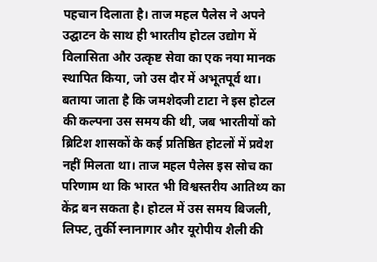पहचान दिलाता है। ताज महल पैलेस ने अपने उद्घाटन के साथ ही भारतीय होटल उद्योग में विलासिता और उत्कृष्ट सेवा का एक नया मानक स्थापित किया, जो उस दौर में अभूतपूर्व था।
बताया जाता है कि जमशेदजी टाटा ने इस होटल की कल्पना उस समय की थी, जब भारतीयों को ब्रिटिश शासकों के कई प्रतिष्ठित होटलों में प्रवेश नहीं मिलता था। ताज महल पैलेस इस सोच का परिणाम था कि भारत भी विश्वस्तरीय आतिथ्य का केंद्र बन सकता है। होटल में उस समय बिजली, लिफ्ट, तुर्की स्नानागार और यूरोपीय शैली की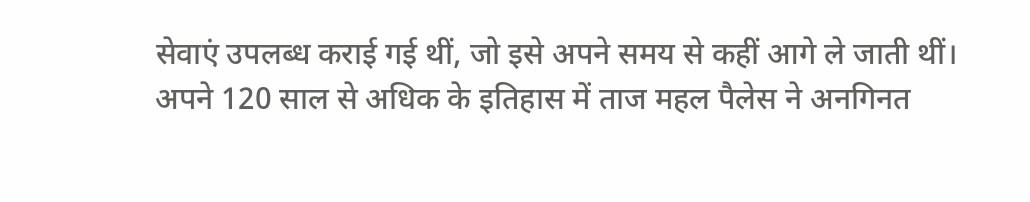सेवाएं उपलब्ध कराई गई थीं, जो इसे अपने समय से कहीं आगे ले जाती थीं।
अपने 120 साल से अधिक के इतिहास में ताज महल पैलेस ने अनगिनत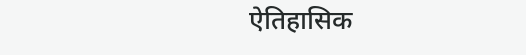ऐतिहासिक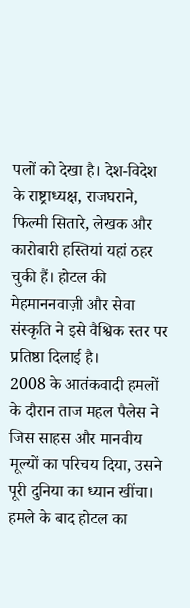पलों को देखा है। देश-विदेश के राष्ट्राध्यक्ष, राजघराने, फिल्मी सितारे, लेखक और कारोबारी हस्तियां यहां ठहर चुकी हैं। होटल की मेहमाननवाज़ी और सेवा संस्कृति ने इसे वैश्विक स्तर पर प्रतिष्ठा दिलाई है।
2008 के आतंकवादी हमलों के दौरान ताज महल पैलेस ने जिस साहस और मानवीय मूल्यों का परिचय दिया, उसने पूरी दुनिया का ध्यान खींचा। हमले के बाद होटल का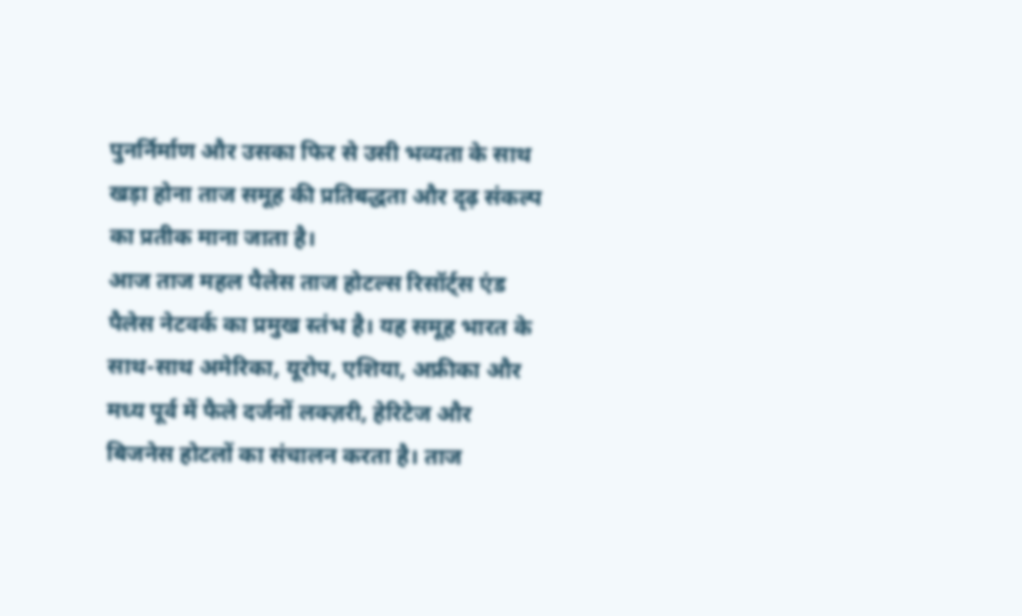पुनर्निर्माण और उसका फिर से उसी भव्यता के साथ खड़ा होना ताज समूह की प्रतिबद्धता और दृढ़ संकल्प का प्रतीक माना जाता है।
आज ताज महल पैलेस ताज होटल्स रिसॉर्ट्स एंड पैलेस नेटवर्क का प्रमुख स्तंभ है। यह समूह भारत के साथ-साथ अमेरिका, यूरोप, एशिया, अफ्रीका और मध्य पूर्व में फैले दर्जनों लक्ज़री, हेरिटेज और बिजनेस होटलों का संचालन करता है। ताज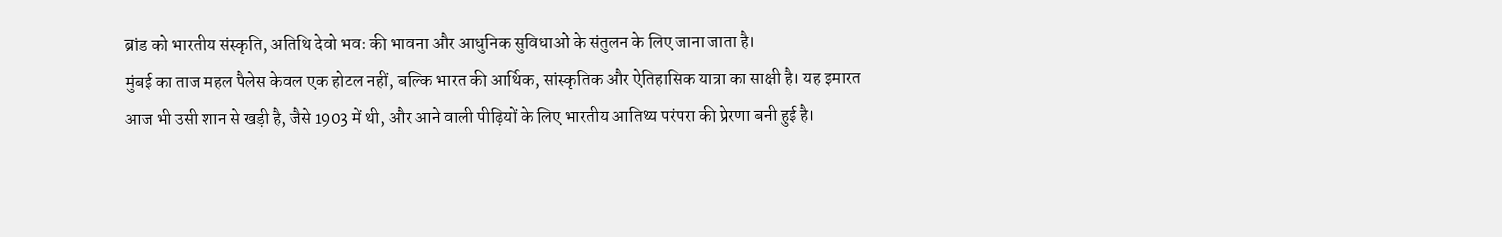ब्रांड को भारतीय संस्कृति, अतिथि देवो भवः की भावना और आधुनिक सुविधाओं के संतुलन के लिए जाना जाता है।
मुंबई का ताज महल पैलेस केवल एक होटल नहीं, बल्कि भारत की आर्थिक, सांस्कृतिक और ऐतिहासिक यात्रा का साक्षी है। यह इमारत आज भी उसी शान से खड़ी है, जैसे 1903 में थी, और आने वाली पीढ़ियों के लिए भारतीय आतिथ्य परंपरा की प्रेरणा बनी हुई है।